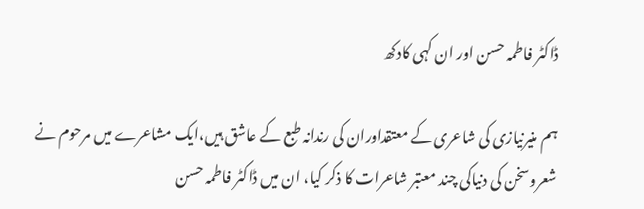ڈاکٹر فاطمہ حسن اور ان کہی کادکھ

ہم منیرنیازی کی شاعری کے معتقداوران کی رندانہ طبع کے عاشق ہیں،ایک مشاعرے میں مرحوم نے شعروسخن کی دنیاکی چند معتبر شاعرات کا ذکر کیا، ان میں ڈاکٹر فاطمہ حسن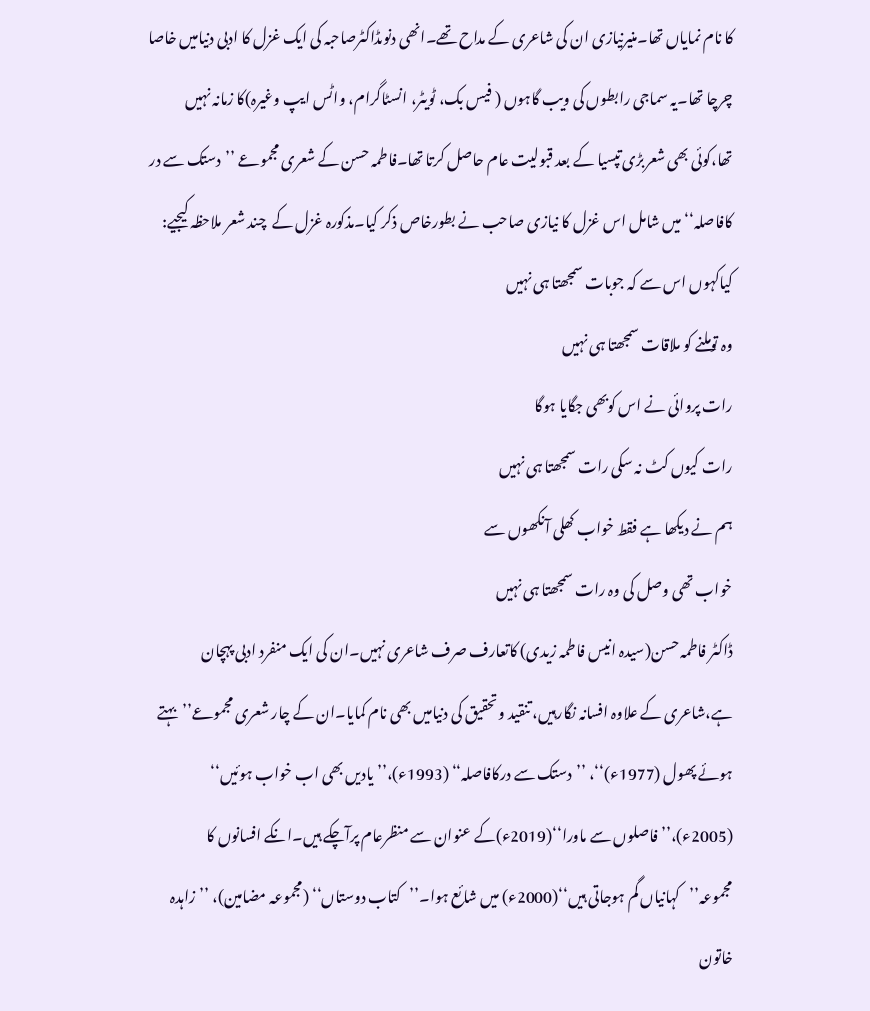کا نام نمایاں تھا۔منیرنیازی ان کی شاعری کے مداح تھے۔انھی دنوںڈاکٹرصاحبہ کی ایک غزل کا ادبی دنیامیں خاصا چرچا تھا۔یہ سماجی رابطوں کی ویب گاہوں ( فیس بک، ٹویٹر، انسٹاگرام، واٹس ایپ وغیرہ)کا زمانہ نہیں تھا،کوئی بھی شعربڑی تپسیا کے بعد قبولیت عام حاصل کرتا تھا۔فاطمہ حسن کے شعری مجموعے ’’دستک سے در کافاصلہ‘‘ میں شامل اس غزل کا نیازی صاحب نے بطورخاص ذکر کیا۔مذکورہ غزل کے  چند شعر ملاحظہ کیجیے:
کیاکہوں اس سے کہ جوبات سمجھتا ہی نہیں
وہ توملنے کو ملاقات سمجھتا ہی نہیں
رات پروائی نے اس کوبھی جگایا ہوگا
رات کیوں کٹ نہ سکی رات سمجھتا ہی نہیں
ہم نے دیکھا ہے فقط خواب کھلی آنکھوں سے
خواب تھی وصل کی وہ رات سمجھتا ہی نہیں
ڈاکٹر فاطمہ حسن(سیدہ انیس فاطمہ زیدی) کاتعارف صرف شاعری نہیں۔ان کی ایک منفرد ادبی پہچان ہے،شاعری کے علاوہ افسانہ نگارہیں، تنقید وتحقیق کی دنیامیں بھی نام کمایا۔ان کے چار شعری مجموعے’’بہتے ہوئے پھول (1977ء)‘‘، ’’دستک سے درکافاصلہ‘‘ (1993ء)،’’ یادیں بھی اب خواب ہوئیں‘‘ (2005ء)،’’فاصلوں سے ماورا‘‘(2019ء)کے عنوان سے منظرعام پرآچکے ہیں۔انکے افسانوں کا مجموعہ’’کہانیاں گم ہوجاتی ہیں‘‘(2000ء) میں شائع ہوا۔’’کتاب دوستاں‘‘ (مجموعہ مضامین)، ’’زاہدہ خاتون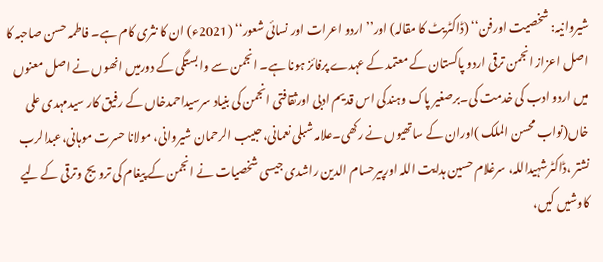شیروانیہ: شخصیت اورفن‘‘ (ڈاکٹریٹ کا مقالہ) اور’’اردو اعرات اور نسائی شعور‘‘ (2021ء) ان کا نثری کام ہے۔ فاطمہ حسن صاحبہ کا اصل اعزاز انجمن ترقی اردو پاکستان کے معتمد کے عہدے پرفائز ہونا ہے۔ انجمن سے وابستگی کے دورمیں انھوں نے اصل معنوں میں اردو ادب کی خدمت کی۔برصغیر پاک وہندکی اس قدیم ادبی اورثقافتی انجمن کی بنیاد سرسیداحمدخاں کے رفیق کار سیدمہدی علی خاں(نواب محسن الملک )اوران کے ساتھیوں نے رکھی۔علامہ شبلی نعمانی،حبیب الرحمان شیروانی، مولانا حسرت موہانی،عبدالرب نشتر ،ڈاکٹرشہیداللہ، سرغلام حسین ہدایت اللہ اورپیرحسام الدین راشدی جیسی شخصیات نے انجمن کے پیغام کی ترویج وترقی کے لیے کاوشیں کیں،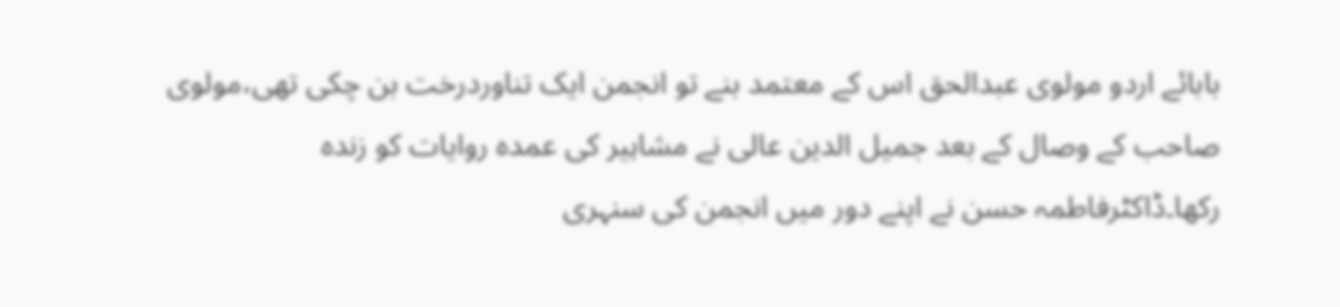بابائے اردو مولوی عبدالحق اس کے معتمد بنے تو انجمن ایک تناوردرخت بن چکی تھی،مولوی صاحب کے وصال کے بعد جمیل الدین عالی نے مشاہیر کی عمدہ روایات کو زندہ رکھا۔ڈاکٹرفاطمہ حسن نے اپنے دور میں انجمن کی سنہری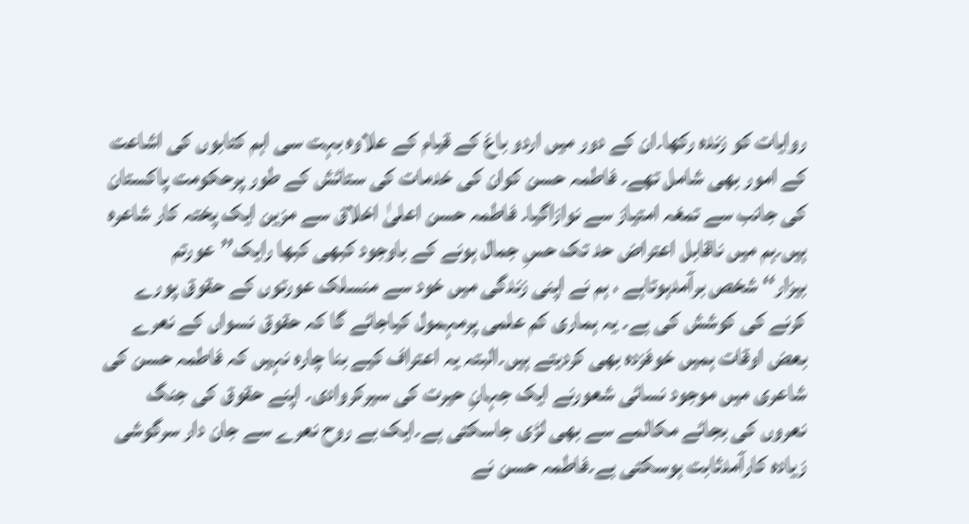روایات کو زندہ رکھا۔ان کے دور میں اردو باغ کے قیام کے علاوہ بہت سی اہم کتابوں کی اشاعت کے امور بھی شامل تھے۔ فاطمہ حسن کوان کی خدمات کی ستائش کے طور پرحکومت پاکستان کی جانب سے تمغہ امتیاز سے نوازاگیا۔ فاطمہ حسن اعلیٰ اخلاق سے مزین ایک پختہ کار شاعرہ ہیں۔ہم میں ناقابل اعتراض حد تک حسِ جمال ہونے کے باوجود کبھی کبھا رایک’’عورتم بیزار‘‘شخص برآمدہوتاہے ، ہم نے اپنی زندگی میں خود سے منسلک عورتوں کے حقوق پورے کرنے کی کوشش کی ہے۔ یہ ہماری کم علمی پرمہمول کیاجائے گا کہ حقوق نسواں کے نعرے بعض اوقات ہمیں خوفزدہ بھی کردیتے ہیں۔البتہ یہ اعتراف کیے بنا چارہ نہیں کہ فاطمہ حسن کی شاعری میں موجود نسائی شعورنے ایک جہانِ حیرت کی سیرکروادی۔ اپنے حقوق کی جنگ نعروں کی بجائے مکالمے سے بھی لڑی جاسکتی ہے۔ایک بے روح نعرے سے جان دار سرگوشی زیادہ کارآمدثابت ہوسکتی ہے۔فاطمہ حسن نے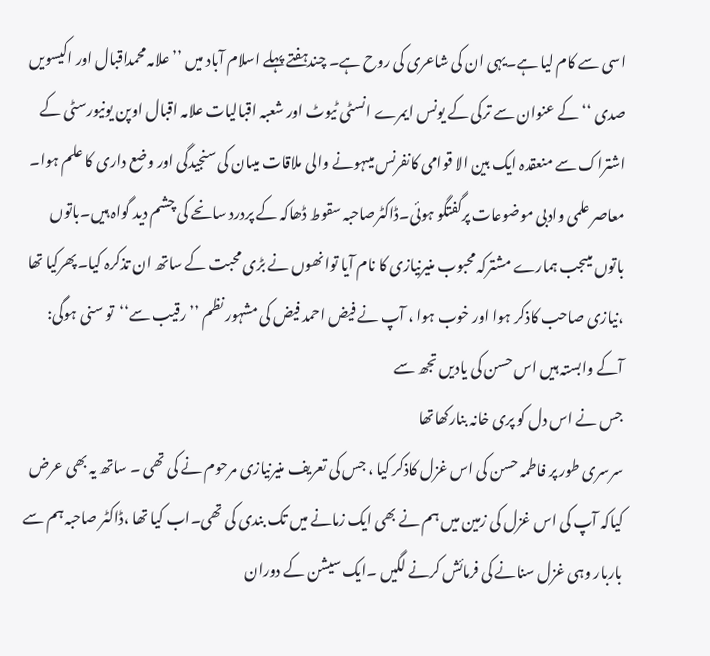اسی سے کام لیا ہے۔یہی ان کی شاعری کی روح ہے۔ چندہفتے پہلے اسلام آباد میں ’’علامہ محمداقبال اور اکیسویں صدی ‘‘ کے عنوان سے ترکی کے یونس ایمرے انسٹی ٹیوٹ اور شعبہ اقبالیات علامہ اقبال اوپن یونیورسٹی کے اشتراک سے منعقدہ ایک بین الا قوامی کانفرنس میںہونے والی ملاقات میںان کی سنجیدگی اور وضع داری کا علم ہوا۔ معاصر علمی وادبی موضوعات پرگفتگو ہوئی۔ڈاکٹرصاحبہ سقوط ڈھاکہ کے پردرد سانحے کی چشم دید گواہ ہیں۔باتوں باتوں میںجب ہمارے مشترکہ محبوب منیرنیازی کا نام آیا توانھوں نے بڑی محبت کے ساتھ ان تذکرہ کیا۔پھرکیا تھا ،نیازی صاحب کاذکر ہوا اور خوب ہوا ، آپ نے فیض احمد فیض کی مشہور نظم ’’ رقیب سے‘‘  تو سنی ہوگی:
آکے وابستہ ہیں اس حسن کی یادیں تجھ سے
جس نے اس دل کو پری خانہ بنارکھاتھا
سرسری طور پر فاطمہ حسن کی اس غزل کاذکر کیا ، جس کی تعریف منیرنیازی مرحوم نے کی تھی ۔ ساتھ یہ بھی عرض کیاکہ آپ کی اس غزل کی زمین میں ہم نے بھی ایک زمانے میں تک بندی کی تھی۔اب کیا تھا ،ڈاکٹر صاحبہ ہم سے باربار وہی غزل سنانے کی فرمائش کرنے لگیں ۔ایک سیشن کے دوران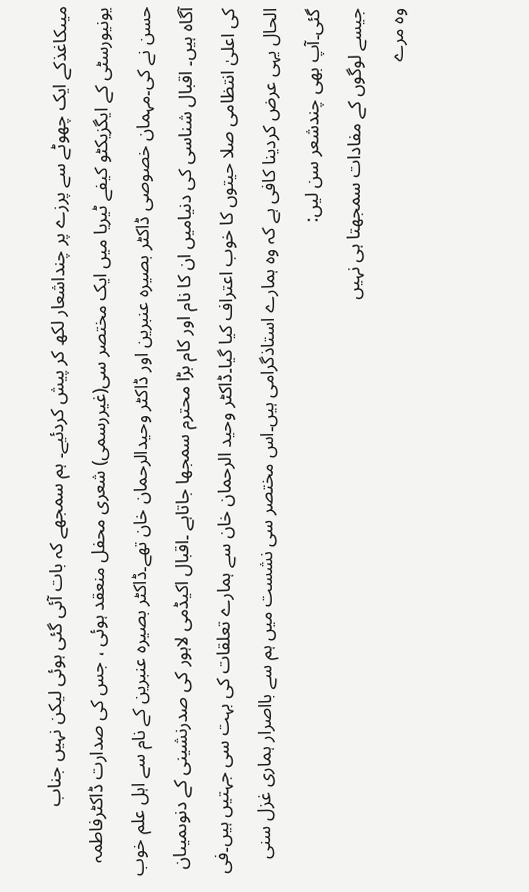میںکاغذکے ایک چھوٹے سے پرزے پر چنداشعار لکھ کر پیش کردئیے۔ ہم سمجھے کہ بات آئی گئی ہوئی لیکن نہیں جناب یونیورسٹی کے ایگزیکٹو کیفے ٹیریا میں ایک مختصر سی(غیررسمی) شعری محفل منعقد ہوئی ، جس کی صدارت ڈاکٹرفاطمہ حسن نے کی۔مہمان خصوصی ڈاکٹر بصیرہ عنبرین اور ڈاکٹر وحیدالرحمان خان تھے۔ڈاکٹر بصیرہ عنبرین کے نام سے اہل علم خوب آگاہ ہیں۔ اقبال شناسی کی دنیامیں ان کا نام اور کام بڑا محترم سمجھا جاتاہے ۔اقبال اکیڈمی لاہور کی صدرنشینی کے دنوںمیںان کی اعلیٰ انتظامی صلا حیتوں کا خوب اعتراف کیا گیا۔ڈاکٹر وحید الرحمان خان سے ہمارے تعلقات کی بہت سی جہتیں ہیں۔فی الحال یہی عرض کردینا کافی ہے کہ وہ ہمارے استاذگرامی ہیں۔اس مختصر سی نشست میں ہم سے بااصرار ہماری غزل سنی گئی۔آپ بھی چندشعر سن لیں:
جیسے لوگوں کے مفادات سمجھتا ہی نہیں
وہ مرے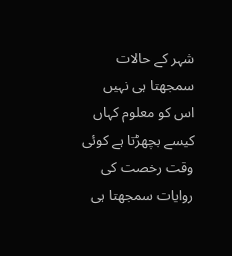شہر کے حالات سمجھتا ہی نہیں
اس کو معلوم کہاں کیسے بچھڑتا ہے کوئی
وقت رخصت کی روایات سمجھتا ہی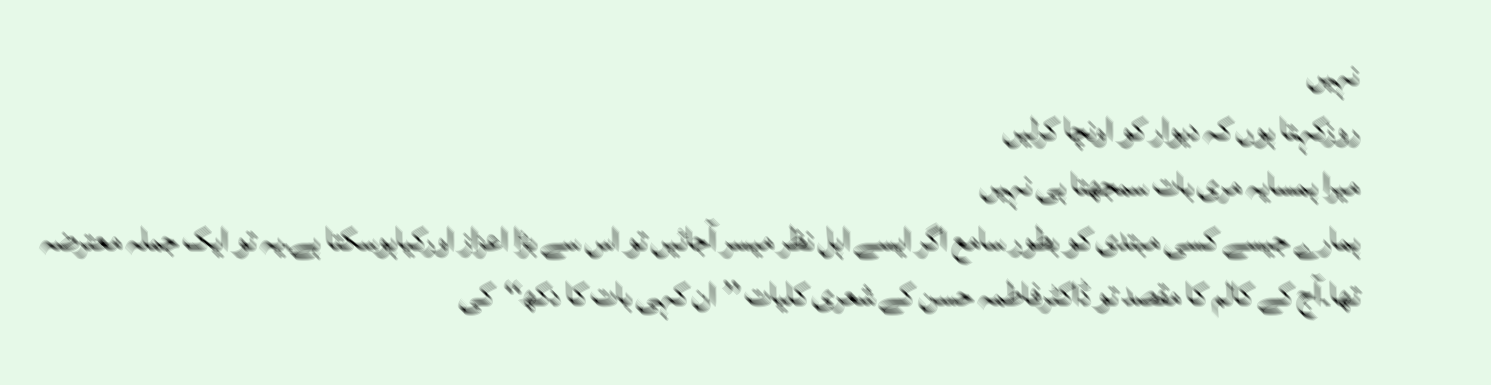نہیں
روزکہتا ہوں کہ دیوار کو اونچا کرلیں
میرا ہمسایہ مری بات سمجھتا ہی نہیں
ہمارے جیسے کسی مبتدی کو بطور سامع اگر ایسے اہل نظر میسر آجائیں تو اس سے بڑا اعزاز اورکیاہوسکتا ہے۔یہ تو ایک جملہ معترضہ تھا۔آج کے کالم کا مقصد تو ڈاکٹرفاطمہ حسن کے شعری کلیات ’’ان کہی بات کا دکھ‘‘کی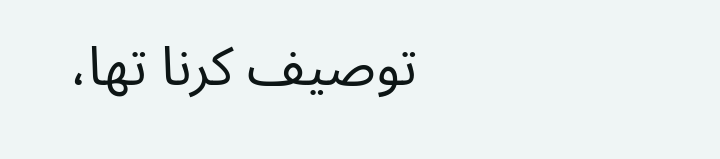توصیف کرنا تھا،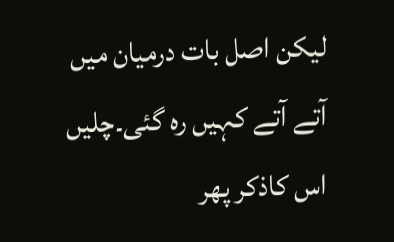لیکن اصل بات درمیان میں آتے آتے کہیں رہ گئی۔چلیں اس کاذکر پھر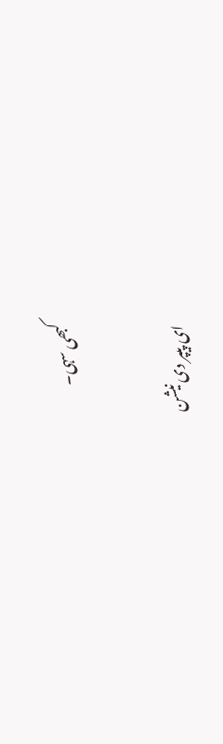کبھی سہی۔

ای پیپر دی نیشن